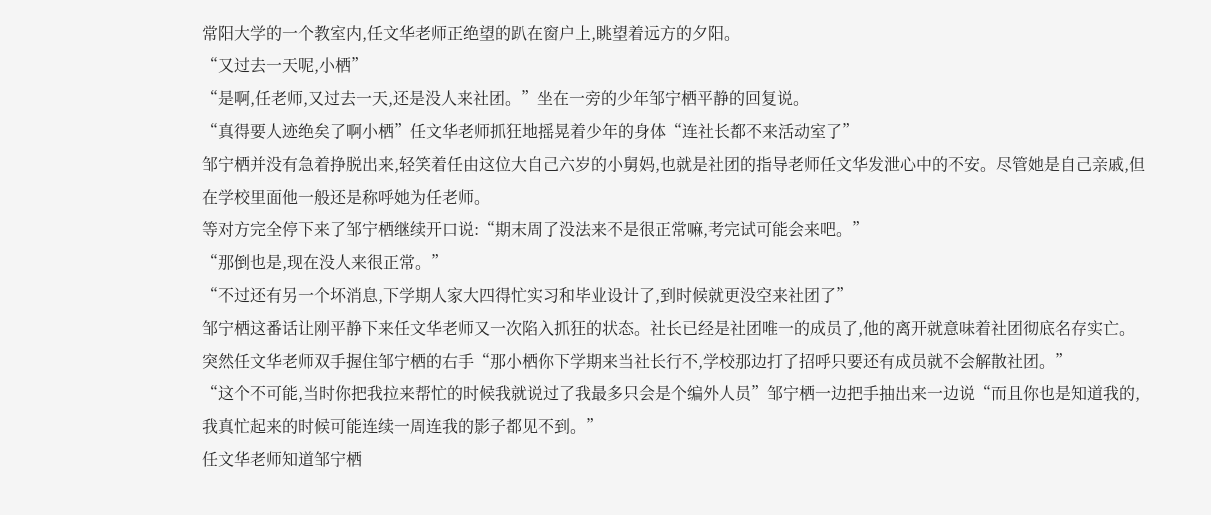常阳大学的一个教室内,任文华老师正绝望的趴在窗户上,眺望着远方的夕阳。
“又过去一天呢,小栖”
“是啊,任老师,又过去一天,还是没人来社团。”坐在一旁的少年邹宁栖平静的回复说。
“真得要人迹绝矣了啊小栖”任文华老师抓狂地摇晃着少年的身体“连社长都不来活动室了”
邹宁栖并没有急着挣脱出来,轻笑着任由这位大自己六岁的小舅妈,也就是社团的指导老师任文华发泄心中的不安。尽管她是自己亲戚,但在学校里面他一般还是称呼她为任老师。
等对方完全停下来了邹宁栖继续开口说:“期末周了没法来不是很正常嘛,考完试可能会来吧。”
“那倒也是,现在没人来很正常。”
“不过还有另一个坏消息,下学期人家大四得忙实习和毕业设计了,到时候就更没空来社团了”
邹宁栖这番话让刚平静下来任文华老师又一次陷入抓狂的状态。社长已经是社团唯一的成员了,他的离开就意味着社团彻底名存实亡。
突然任文华老师双手握住邹宁栖的右手“那小栖你下学期来当社长行不,学校那边打了招呼只要还有成员就不会解散社团。”
“这个不可能,当时你把我拉来帮忙的时候我就说过了我最多只会是个编外人员”邹宁栖一边把手抽出来一边说“而且你也是知道我的,我真忙起来的时候可能连续一周连我的影子都见不到。”
任文华老师知道邹宁栖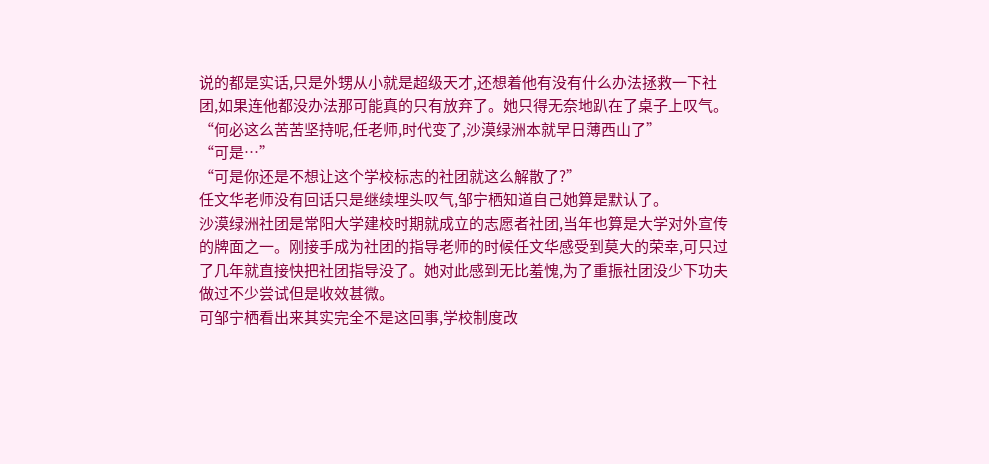说的都是实话,只是外甥从小就是超级天才,还想着他有没有什么办法拯救一下社团,如果连他都没办法那可能真的只有放弃了。她只得无奈地趴在了桌子上叹气。
“何必这么苦苦坚持呢,任老师,时代变了,沙漠绿洲本就早日薄西山了”
“可是…”
“可是你还是不想让这个学校标志的社团就这么解散了?”
任文华老师没有回话只是继续埋头叹气,邹宁栖知道自己她算是默认了。
沙漠绿洲社团是常阳大学建校时期就成立的志愿者社团,当年也算是大学对外宣传的牌面之一。刚接手成为社团的指导老师的时候任文华感受到莫大的荣幸,可只过了几年就直接快把社团指导没了。她对此感到无比羞愧,为了重振社团没少下功夫做过不少尝试但是收效甚微。
可邹宁栖看出来其实完全不是这回事,学校制度改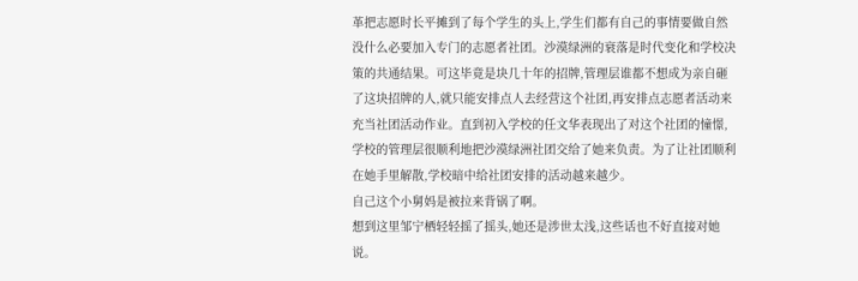革把志愿时长平摊到了每个学生的头上,学生们都有自己的事情要做自然没什么必要加入专门的志愿者社团。沙漠绿洲的衰落是时代变化和学校决策的共通结果。可这毕竟是块几十年的招牌,管理层谁都不想成为亲自砸了这块招牌的人,就只能安排点人去经营这个社团,再安排点志愿者活动来充当社团活动作业。直到初入学校的任文华表现出了对这个社团的憧憬,学校的管理层很顺利地把沙漠绿洲社团交给了她来负责。为了让社团顺利在她手里解散,学校暗中给社团安排的活动越来越少。
自己这个小舅妈是被拉来背锅了啊。
想到这里邹宁栖轻轻摇了摇头,她还是涉世太浅,这些话也不好直接对她说。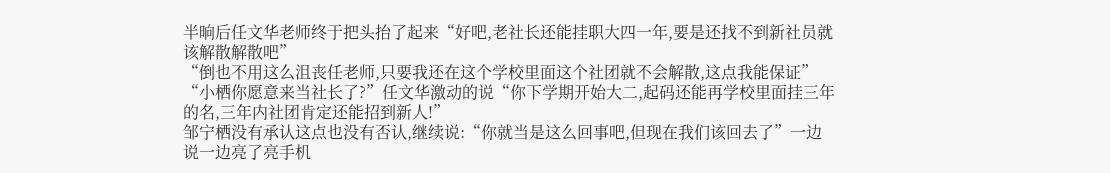半晌后任文华老师终于把头抬了起来“好吧,老社长还能挂职大四一年,要是还找不到新社员就该解散解散吧”
“倒也不用这么沮丧任老师,只要我还在这个学校里面这个社团就不会解散,这点我能保证”
“小栖你愿意来当社长了?”任文华激动的说“你下学期开始大二,起码还能再学校里面挂三年的名,三年内社团肯定还能招到新人!”
邹宁栖没有承认这点也没有否认,继续说:“你就当是这么回事吧,但现在我们该回去了”一边说一边亮了亮手机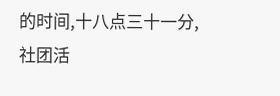的时间,十八点三十一分,社团活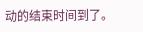动的结束时间到了。